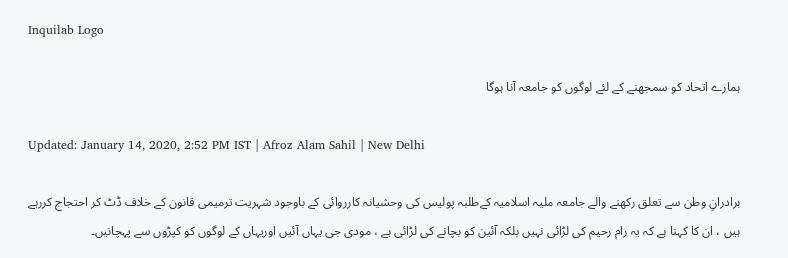Inquilab Logo

ہمارے اتحاد کو سمجھنے کے لئے لوگوں کو جامعہ آنا ہوگا

Updated: January 14, 2020, 2:52 PM IST | Afroz Alam Sahil | New Delhi

برادرانِ وطن سے تعلق رکھنے والے جامعہ ملیہ اسلامیہ کےطلبہ پولیس کی وحشیانہ کارروائی کے باوجود شہریت ترمیمی قانون کے خلاف ڈٹ کر احتجاج کررہے ہیں ، ان کا کہنا ہے کہ یہ رام رحیم کی لڑائی نہیں بلکہ آئین کو بچانے کی لڑائی ہے ، مودی جی یہاں آئیں اوریہاں کے لوگوں کو کپڑوں سے پہچانیں۔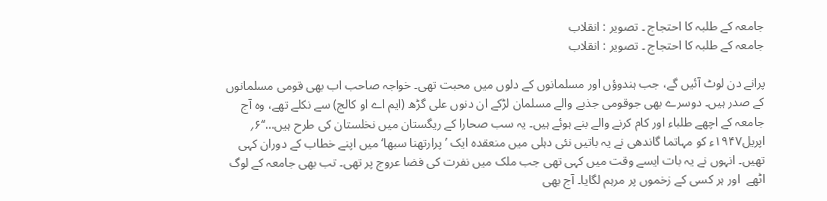جامعہ کے طلبہ کا احتجاج ۔ تصویر : انقلاب
جامعہ کے طلبہ کا احتجاج ۔ تصویر : انقلاب

پرانے دن لوٹ آئیں گے، جب ہندوؤں اور مسلمانوں کے دلوں میں محبت تھی۔ خواجہ صاحب اب بھی قومی مسلمانوں کے صدر ہیں۔ دوسرے بھی جوقومی جذبے والے مسلمان لڑکے ان دنوں علی گڑھ (ایم اے او کالج) سے نکلے تھے، وہ آج جامعہ کے اچھے طلباء اور کام کرنے والے بنے ہوئے ہیں۔ یہ سب صحارا کے ریگستان میں نخلستان کی طرح ہیں…‘‘۶؍ اپریل۱۹۴۷ء کو مہاتما گاندھی نے یہ باتیں نئی دہلی میں منعقدہ ایک ’پرارتھنا سبھا‘ میں اپنے خطاب کے دوران کہی تھیں۔ انہوں نے یہ بات ایسے وقت میں کہی تھی جب ملک میں نفرت کی فضا عروج پر تھی۔ تب بھی جامعہ کے لوگ اٹھے  اور ہر کسی کے زخموں پر مرہم لگایا۔ آج بھی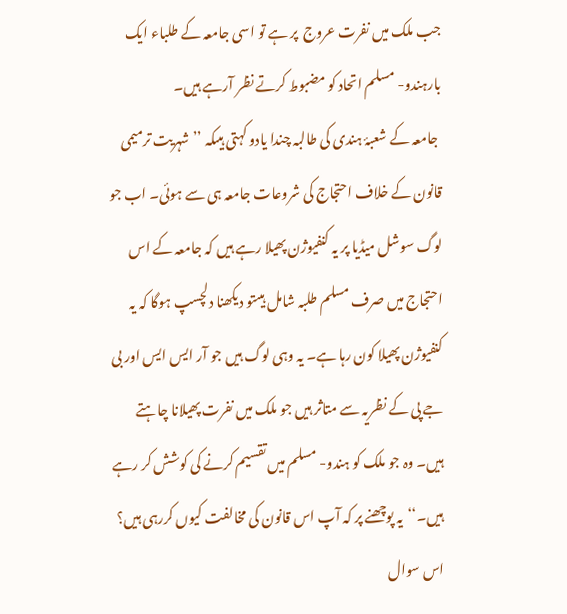جب ملک میں نفرت عروج  پر ہے تو اسی جامعہ کے طلباء ایک بارہندو- مسلم اتحاد کو مضبوط کرتے نظر آرہے ہیں۔
 جامعہ کے شعبۂ ہندی کی طالبہ چندا یادو کہتی ہیںکہ ’’شہریت ترمیمی قانون کے خلاف احتجاج کی شروعات جامعہ ہی سے ہوئی۔ اب جو لوگ سوشل میڈیا پر یہ کنفیوژن پھیلا رہے ہیں کہ جامعہ کے اس احتجاج میں صرف مسلم طلبہ شامل ہیںتو دیکھنا دلچسپ ہوگا کہ یہ کنفیوژن پھیلا کون رہا ہے۔ یہ وہی لوگ ہیں جو آر ایس ایس اور بی جے پی کے نظریہ سے متاثر ہیں جو ملک میں نفرت پھیلانا چاہتے ہیں۔ وہ جو ملک کو ہندو- مسلم میں تقسیم کرنے کی کوشش کر رہے ہیں۔‘‘یہ پوچھنے پر کہ آپ اس قانون کی مخالفت کیوں کررہی ہیں؟ اس سوال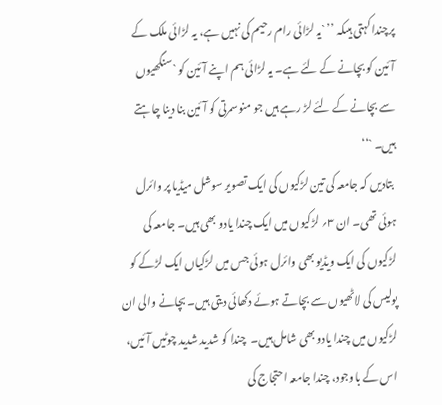پرچندا کہتی ہیںکہ ’’ `یہ لڑائی رام رحیم کی نہیں ہے، یہ لڑائی ملک کے آئین کو بچانے کے لئے ہے۔ یہ لڑائی ہم اپنے آئین کو `سنگھیوں سے بچانے کے لئے لڑ رہے ہیں جو منوسمرتی کو آئین بنا دینا چاہتے ہیں۔ `‘‘
 بتادیں کہ جامعہ کی تین لڑکیوں کی ایک تصویر سوشل میڈیا پر وائرل ہوئی تھی۔ ان ۳؍ لڑکیوں میں ایک چندا یادو بھی ہیں۔ جامعہ کی لڑکیوں کی ایک ویڈیو بھی وائرل ہوئی جس میں لڑکیاں ایک لڑکے کو پولیس کی لاٹھیوں سے بچاتے ہوئے دکھائی دیتی ہیں۔ بچانے والی ان لڑکیوں میں چندا یادو بھی شامل ہیں۔  چندا کو شدید شدید چوٹیں آئیں، اس کے باوجود، چندا جامعہ احتجاج کی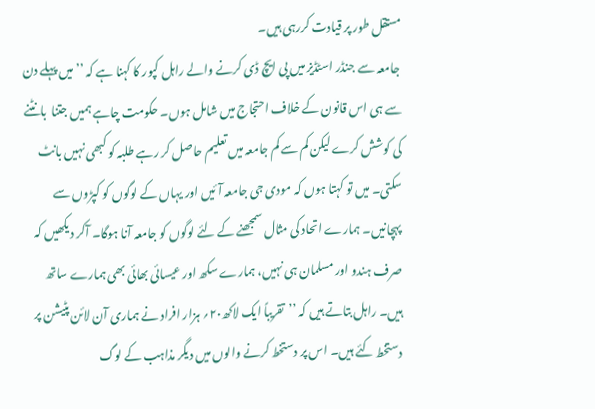مستقل طور پر قیادت کررہی ہیں۔
 جامعہ سے جنڈر اسٹڈیز میں پی ایچ ڈی کرنے والے راہل کپور کا کہنا ہے کہ ’’میں پہلے دن سے ہی اس قانون کے خلاف احتجاج میں شامل ہوں۔ حکومت چاہے ہمیں جتنا  بانٹنے کی کوشش کرے لیکن کم سے کم جامعہ میں تعلیم حاصل کر رہے طلبہ کو کبھی نہیں بانٹ سکتی۔ میں تو کہتا ہوں کہ مودی جی جامعہ آئیں اور یہاں کے لوگوں کو کپڑوں سے پہچانیں۔ ہمارے اتحاد کی مثال سمجھنے کے لئے لوگوں کو جامعہ آنا ہوگا۔ آکر دیکھیں کہ صرف ہندو اور مسلمان ہی نہیں، ہمارے سکھ اور عیسائی بھائی بھی ہمارے ساتھ ہیں۔ راہل بتاتے ہیں کہ ’’تقریباً ایک لاکھ۲۰؍ ہزار افراد نے ہماری آن لائن پٹیشن پر دستخط کئے ہیں۔ اس پر دستخط کرنے والوں میں دیگر مذاہب کے لوگ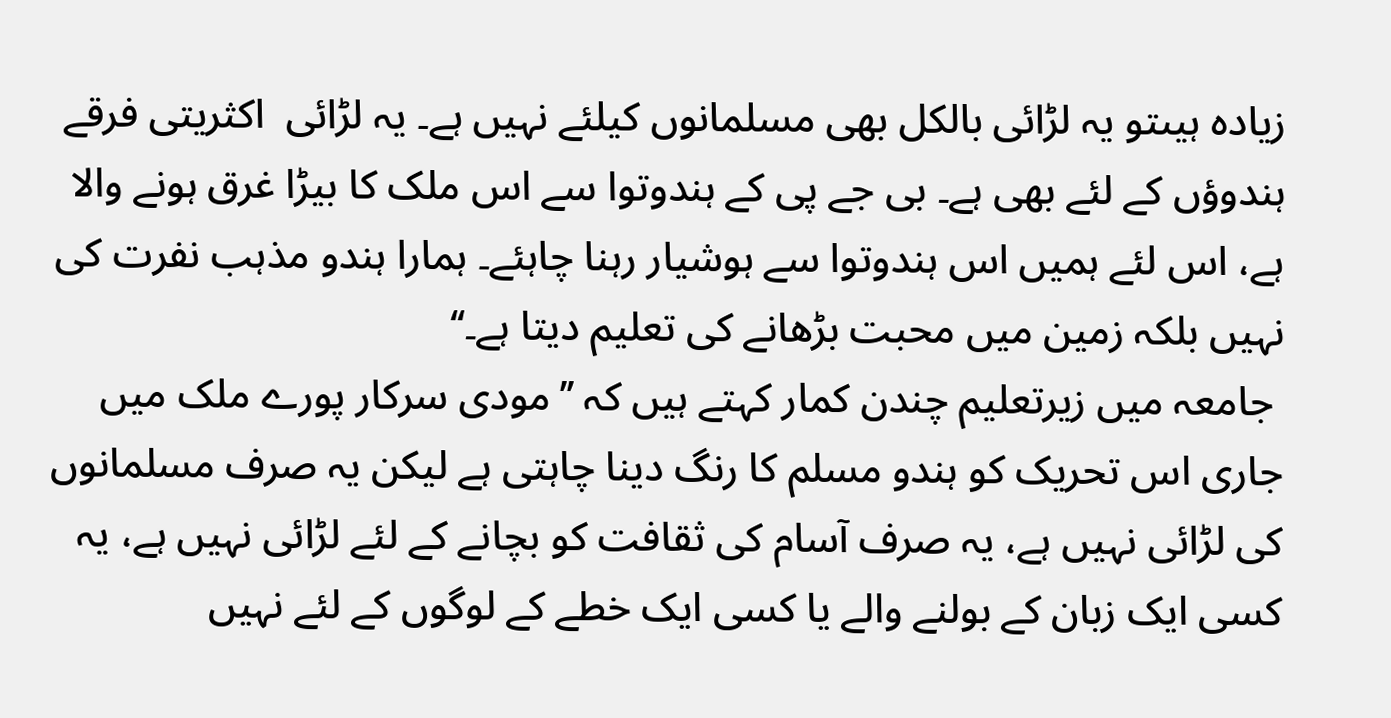زیادہ ہیںتو یہ لڑائی بالکل بھی مسلمانوں کیلئے نہیں ہے۔ یہ لڑائی  اکثریتی فرقے ہندوؤں کے لئے بھی ہے۔ بی جے پی کے ہندوتوا سے اس ملک کا بیڑا غرق ہونے والا ہے، اس لئے ہمیں اس ہندوتوا سے ہوشیار رہنا چاہئے۔ ہمارا ہندو مذہب نفرت کی نہیں بلکہ زمین میں محبت بڑھانے کی تعلیم دیتا ہے۔‘‘
 جامعہ میں زیرتعلیم چندن کمار کہتے ہیں کہ ’’مودی سرکار پورے ملک میں جاری اس تحریک کو ہندو مسلم کا رنگ دینا چاہتی ہے لیکن یہ صرف مسلمانوں کی لڑائی نہیں ہے، یہ صرف آسام کی ثقافت کو بچانے کے لئے لڑائی نہیں ہے، یہ کسی ایک زبان کے بولنے والے یا کسی ایک خطے کے لوگوں کے لئے نہیں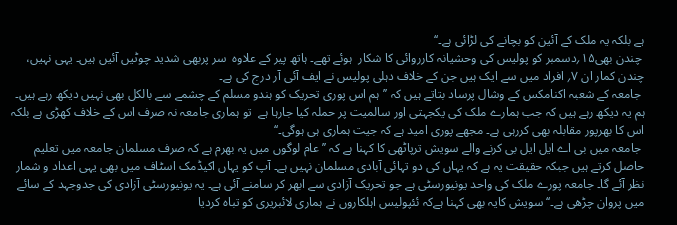ہے بلکہ یہ ملک کے آئین کو بچانے کی لڑائی ہے۔‘‘
 چندن بھی۱۵؍دسمبر کو پولیس کی وحشیانہ کارروائی کا شکار  ہوئے تھے۔ ہاتھ پیر کے علاوہ  سر پربھی شدید چوٹیں آئیں ہیں۔ یہی نہیں، چندن کمار ان ۷؍ افراد میں سے ایک ہیں جن کے خلاف دہلی پولیس نے ایف آئی آر درج کی ہے۔
 جامعہ کے شعبہ اکنامکس کے وشال پرساد بتاتے ہیں کہ ’’ہم اس پوری تحریک کو ہندو مسلم کے چشمے سے بالکل بھی نہیں دیکھ رہے ہیں۔ ہم یہ دیکھ رہے ہیں کہ جب ہمارے ملک کی یکجہتی اور سالمیت پر حملہ کیا جارہا ہے  تو ہماری جامعہ نہ صرف اس کے خلاف کھڑی ہے بلکہ اس کا بھرپور مقابلہ بھی کررہی ہے۔ مجھے پوری امید ہے کہ جیت ہماری ہی ہوگی۔‘‘
 جامعہ میں بی اے ایل ایل بی کرنے والے سویش ترپاٹھی کا کہنا ہے کہ ’’عام لوگوں میں یہ بھرم ہے کہ صرف مسلمان جامعہ میں تعلیم حاصل کرتے ہیں جبکہ حقیقت یہ ہے کہ یہاں کی دو تہائی آبادی مسلمان نہیں ہے۔ آپ کو یہاں اکیڈمک اسٹاف میں بھی یہی اعداد و شمار نظر آئے گا۔ جامعہ پورے ملک کی واحد یونیورسٹی ہے جو تحریک آزادی سے ابھر کر سامنے آئی ہے۔ یہ یونیورسٹی آزادی کی جدوجہد کے سائے میں پروان چڑھی ہے۔‘‘سویش کایہ بھی کہنا ہےکہ ئئپولیس اہلکاروں نے ہماری لائبریری کو تباہ کردیا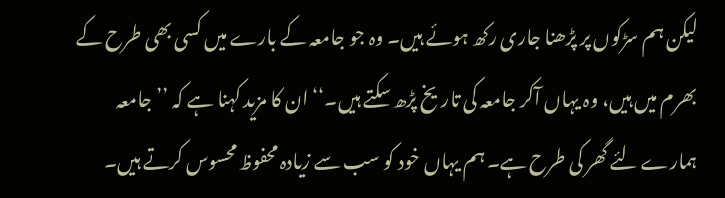لیکن ہم سڑکوں پر پڑھنا جاری رکھ ہوئے ہیں۔ وہ جو جامعہ کے بارے میں کسی بھی طرح کے بھرم میں ہیں، وہ یہاں آکر جامعہ کی تاریخ پڑھ سکتے ہیں۔‘‘ ان کا مزید کہنا ہے کہ ’’جامعہ ہمارے لئے گھر کی طرح ہے۔ ہم یہاں خود کو سب سے زیادہ محفوظ محسوس کرتے ہیں۔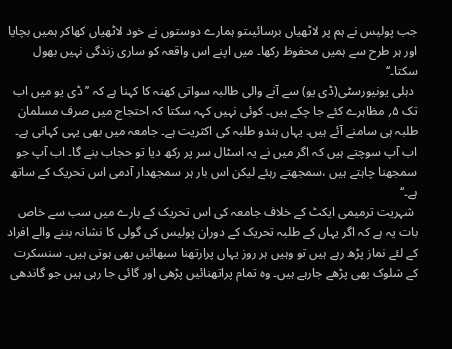جب پولیس نے ہم پر لاٹھیاں برسائیںتو ہمارے دوستوں نے خود لاٹھیاں کھاکر ہمیں بچایا اور ہر طرح سے ہمیں محفوظ رکھا۔ میں اپنے اس واقعہ کو ساری زندگی نہیں بھول سکتا۔‘‘
 دہلی یونیورسٹی(ڈی یو) سے آنے والی طالبہ سواتی کھنہ کا کہنا ہے کہ ’’ڈی یو میں اب تک ۵؍ مظاہرے کئے جا چکے ہیں۔ کوئی نہیں کہہ سکتا کہ احتجاج میں صرف مسلمان طلبہ ہی سامنے آئے ہیں۔ یہاں ہندو طلبہ کی اکثریت ہے۔ جامعہ میں بھی یہی کہانی ہے۔ اب آپ سوچتے ہیں کہ اگر میں نے یہ اسٹال سر پر رکھ دیا تو حجاب بنے گا۔ اب آپ جو سمجھنا چاہتے ہیں ،سمجھتے رہئے لیکن اس بار ہر سمجھدار آدمی اس تحریک کے ساتھ ہے۔‘‘
 شہریت ترمیمی ایکٹ کے خلاف جامعہ کی اس تحریک کے بارے میں سب سے خاص بات یہ ہے کہ اگر یہاں کے طلبہ تحریک کے دوران پولیس کی گولی کا نشانہ بننے والے افراد کے لئے نماز پڑھ رہے ہیں تو وہیں ہر روز یہاں پرارتھنا سبھائیں بھی ہوتی ہیں۔ سنسکرت کے شلوک بھی پڑھے جارہے ہیں۔ وہ تمام پراتھنائیں پڑھی اور گائی جا رہی ہیں جو گاندھی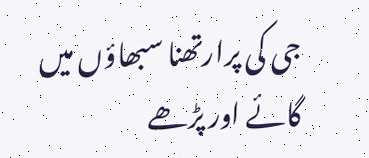جی کی پرارتھنا سبھاؤں میں گائے اور پڑھے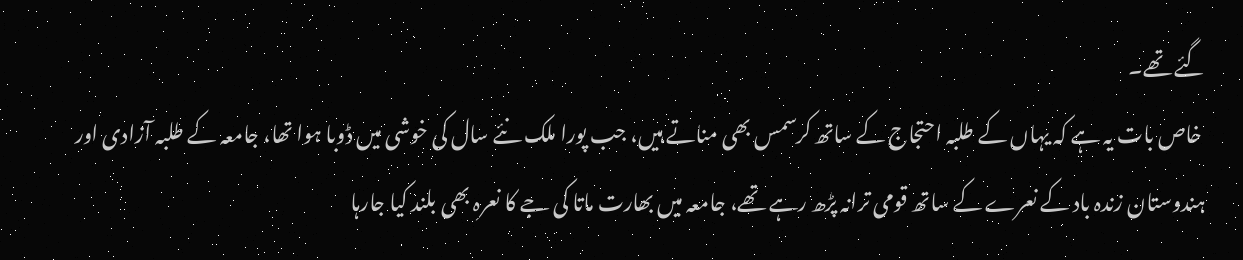گئے تھے۔
 خاص بات یہ ہے کہ یہاں کے طلبہ احتجاج کے ساتھ کرسمس بھی مناتے ہیں، جب پورا ملک نئے سال کی خوشی میں ڈوبا ہوا تھا، جامعہ کے طلبہ آزادی اور ہندوستان زندہ باد کے نعرے کے ساتھ قومی ترانہ پڑھ رہے تھے، جامعہ میں بھارت ماتا کی جے کا نعرہ بھی بلند کیا جارہا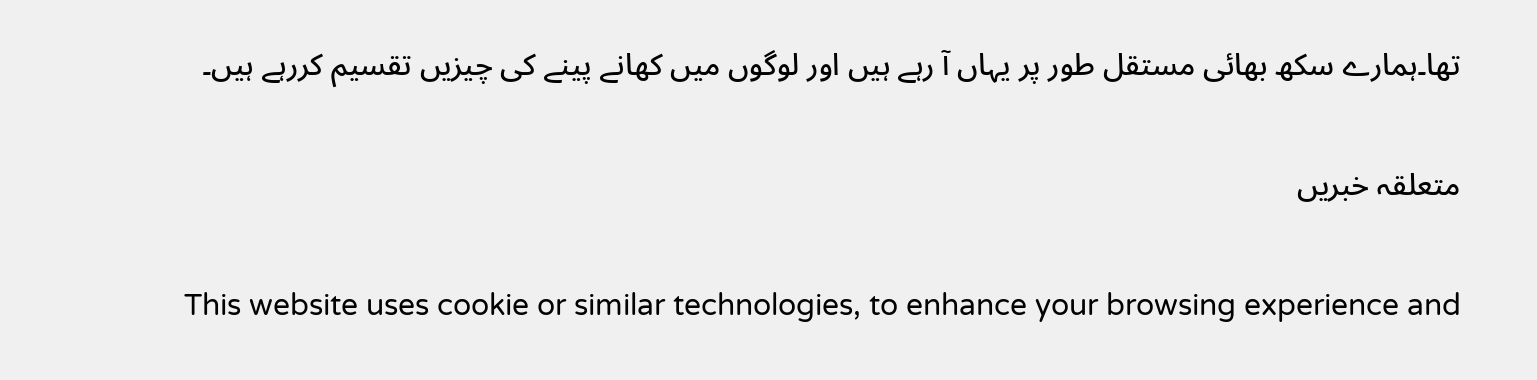تھا۔ہمارے سکھ بھائی مستقل طور پر یہاں آ رہے ہیں اور لوگوں میں کھانے پینے کی چیزیں تقسیم کررہے ہیں۔

متعلقہ خبریں

This website uses cookie or similar technologies, to enhance your browsing experience and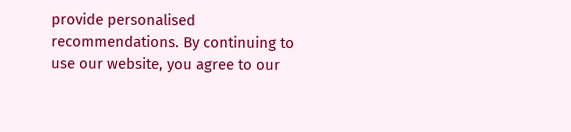provide personalised recommendations. By continuing to use our website, you agree to our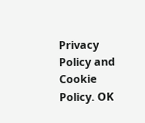Privacy Policy and Cookie Policy. OK